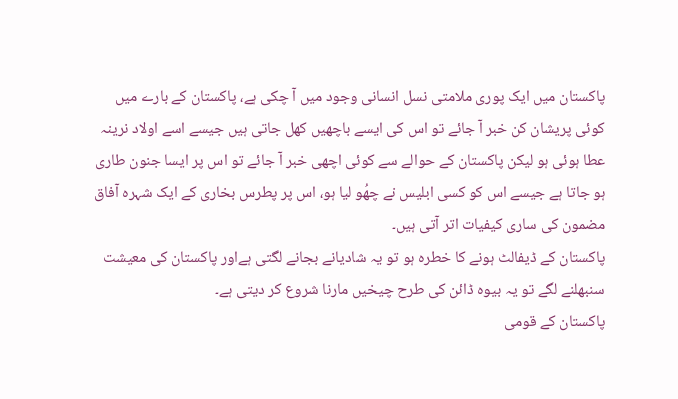پاکستان میں ایک پوری ملامتی نسل انسانی وجود میں آ چکی ہے، پاکستان کے بارے میں کوئی پریشان کن خبر آ جائے تو اس کی ایسے باچھیں کھل جاتی ہیں جیسے اسے اولاد نرینہ عطا ہوئی ہو لیکن پاکستان کے حوالے سے کوئی اچھی خبر آ جائے تو اس پر ایسا جنون طاری ہو جاتا ہے جیسے اس کو کسی ابلیس نے چھُو لیا ہو، اس پر پطرس بخاری کے ایک شہرہ آفاق مضمون کی ساری کیفیات اتر آتی ہیں۔
پاکستان کے ڈیفالٹ ہونے کا خطرہ ہو تو یہ شادیانے بجانے لگتی ہےاور پاکستان کی معیشت سنبھلنے لگے تو یہ بیوہ ڈائن کی طرح چیخیں مارنا شروع کر دیتی ہے۔
پاکستان کے قومی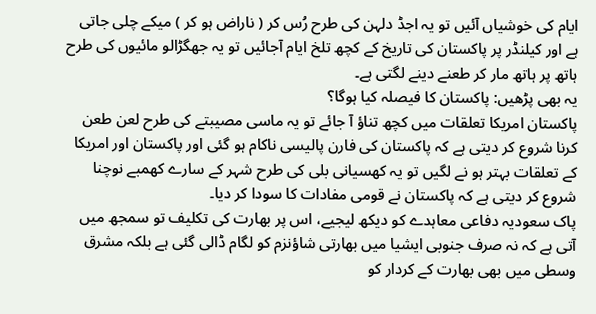ایام کی خوشیاں آئیں تو یہ اجڈ دلہن کی طرح رُس کر ( ناراض ہو کر ) میکے چلی جاتی ہے اور کیلنڈر پر پاکستان کی تاریخ کے کچھ تلخ ایام آجائیں تو یہ جھگڑالو مائیوں کی طرح ہاتھ پر ہاتھ مار کر طعنے دینے لگتی ہے۔
یہ بھی پڑھیں: پاکستان کا فیصلہ کیا ہوگا؟
پاکستان امریکا تعلقات میں کچھ تناؤ آ جائے تو یہ ماسی مصیبتے کی طرح لعن طعن کرنا شروع کر دیتی ہے کہ پاکستان کی فارن پالیسی ناکام ہو گئی اور پاکستان اور امریکا کے تعلقات بہتر ہو نے لگیں تو یہ کھسیانی بلی کی طرح شہر کے سارے کھمبے نوچنا شروع کر دیتی ہے کہ پاکستان نے قومی مفادات کا سودا کر دیا۔
پاک سعودیہ دفاعی معاہدے کو دیکھ لیجیے، اس پر بھارت کی تکلیف تو سمجھ میں آتی ہے کہ نہ صرف جنوبی ایشیا میں بھارتی شاؤنزم کو لگام ڈالی گئی ہے بلکہ مشرق وسطی میں بھی بھارت کے کردار کو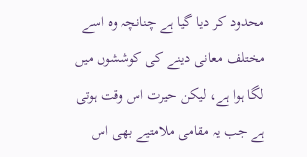محدود کر دیا گیا ہے چنانچہ وہ اسے مختلف معانی دینے کی کوششوں میں لگا ہوا ہے، لیکن حیرت اس وقت ہوتی ہے جب یہ مقامی ملامتیے بھی اس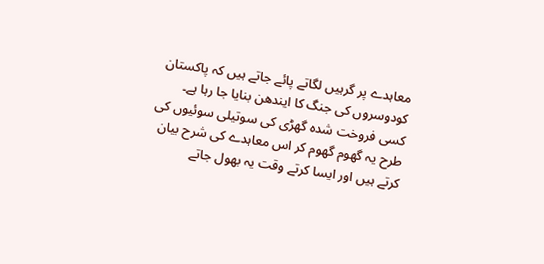معاہدے پر گرہیں لگاتے پائے جاتے ہیں کہ پاکستان کودوسروں کی جنگ کا ایندھن بنایا جا رہا ہے۔
کسی فروخت شدہ گھڑی کی سوتیلی سوئیوں کی طرح یہ گھوم گھوم کر اس معاہدے کی شرح بیان کرتے ہیں اور ایسا کرتے وقت یہ بھول جاتے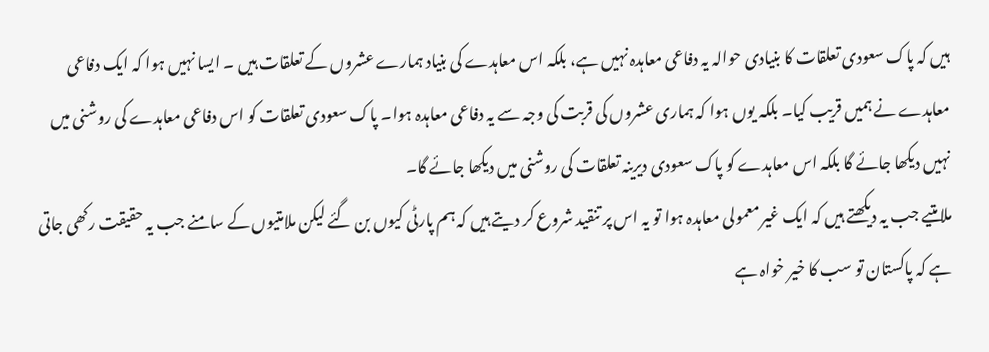ہیں کہ پاک سعودی تعلقات کا بنیادی حوالہ یہ دفاعی معاہدہ نہیں ہے، بلکہ اس معاہدے کی بنیاد ہمارے عشروں کے تعلقات ہیں ۔ ایسا نہیں ہوا کہ ایک دفاعی معاہدے نے ہمیں قریب کیا۔ بلکہ یوں ہوا کہ ہماری عشروں کی قربت کی وجہ سے یہ دفاعی معاہدہ ہوا۔ پاک سعودی تعلقات کو اس دفاعی معاہدے کی روشنی میں نہیں دیکھا جائے گا بلکہ اس معاہدے کو پاک سعودی دیرینہ تعلقات کی روشنی میں دیکھا جائے گا۔
ملامتیے جب یہ دیکھتے ہیں کہ ایک غیر معمولی معاہدہ ہوا تو یہ اس پر تنقید شروع کر دیتے ہیں کہ ہم پارٹی کیوں بن گئے لیکن ملامتیوں کے سامنے جب یہ حقیقت رکھی جاتی ہے کہ پاکستان تو سب کا خیر خواہ ہے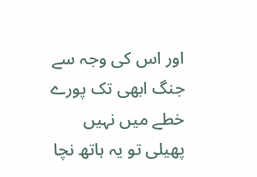اور اس کی وجہ سے جنگ ابھی تک پورے خطے میں نہیں پھیلی تو یہ ہاتھ نچا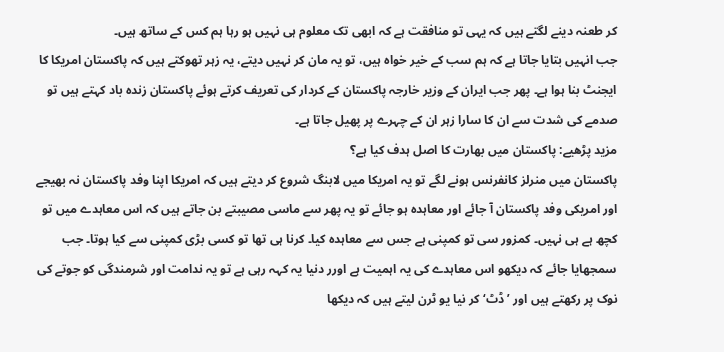کر طعنہ دینے لگتے ہیں کہ یہی تو منافقت ہے کہ ابھی تک معلوم ہی نہیں ہو رہا ہم کس کے ساتھ ہیں۔
جب انہیں بتایا جاتا ہے کہ ہم سب کے خیر خواہ ہیں، تو یہ مان کر نہیں دیتے، یہ زہر تھوکتے ہیں کہ پاکستان امریکا کا ایجنٹ بنا ہوا ہے۔ پھر جب ایران کے وزیر خارجہ پاکستان کے کردار کی تعریف کرتے ہوئے پاکستان زندہ باد کہتے ہیں تو صدمے کی شدت سے ان کا سارا زہر ان کے چہرے پر پھیل جاتا ہے۔
مزید پڑھیے: پاکستان میں بھارت کا اصل ہدف کیا ہے؟
پاکستان میں منرلز کانفرنس ہونے لگے تو یہ امریکا میں لابنگ شروع کر دیتے ہیں کہ امریکا اپنا وفد پاکستان نہ بھیجے اور امریکی وفد پاکستان آ جائے اور معاہدہ ہو جائے تو یہ پھر سے ماسی مصیبتے بن جاتے ہیں کہ اس معاہدے میں تو کچھ ہے ہی نہیں۔ کمزور سی تو کمپنی ہے جس سے معاہدہ کیا۔ کرنا ہی تھا تو کسی بڑی کمپنی سے کیا ہوتا۔ جب سمجھایا جائے کہ دیکھو اس معاہدے کی یہ اہمیت ہے اورر دنیا یہ کہہ رہی ہے تو یہ ندامت اور شرمندگی کو جوتے کی نوک پر رکھتے ہیں اور ’ڈٹ‘ کر نیا یو ٹرن لیتے ہیں کہ دیکھا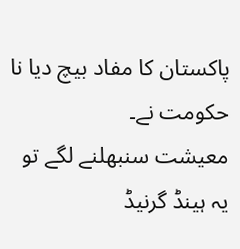پاکستان کا مفاد بیچ دیا نا حکومت نے۔
معیشت سنبھلنے لگے تو یہ ہینڈ گرنیڈ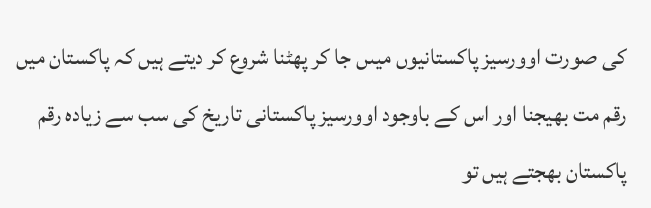کی صورت اوورسیز پاکستانیوں میںں جا کر پھٹنا شروع کر دیتے ہیں کہ پاکستان میں رقم مت بھیجنا اور اس کے باوجود اوورسیز پاکستانی تاریخ کی سب سے زیادہ رقم پاکستان بھجتے ہیں تو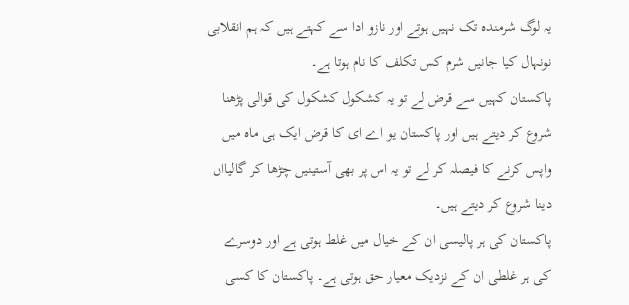یہ لوگ شرمندہ تک نہیں ہوتے اور نازو ادا سے کہتے ہیں کہ ہم انقلابی نونہال کیا جانیں شرم کس تکلف کا نام ہوتا ہے۔
پاکستان کہیں سے قرض لے تو یہ کشکول کشکول کی قوالی پڑھنا شروع کر دیتے ہیں اور پاکستان یو اے ای کا قرض ایک ہی ماہ میں واپس کرنے کا فیصلہ کر لے تو یہ اس پر بھی آستینیں چڑھا کر گالیااں دینا شروع کر دیتے ہیں۔
پاکستان کی ہر پالیسی ان کے خیال میں غلط ہوتی ہے اور دوسرے کی ہر غلطی ان کے نزدیک معیار حق ہوتی ہے۔ پاکستان کا کسی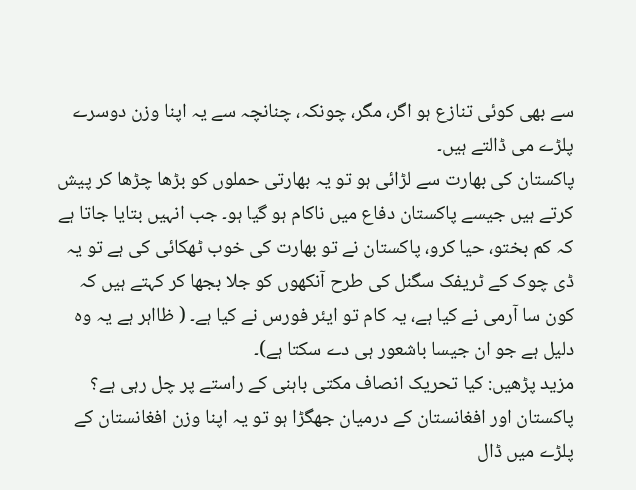سے بھی کوئی تنازع ہو اگر، مگر، چونکہ، چنانچہ سے یہ اپنا وزن دوسرے پلڑے می ڈالتے ہیں۔
پاکستان کی بھارت سے لڑائی ہو تو یہ بھارتی حملوں کو بڑھا چڑھا کر پیش کرتے ہیں جیسے پاکستان دفاع میں ناکام ہو گیا ہو۔ جب انہیں بتایا جاتا ہے کہ کم بختو، حیا کرو، پاکستان نے تو بھارت کی خوب ٹھکائی کی ہے تو یہ ڈی چوک کے ٹریفک سگنل کی طرح آنکھوں کو جلا بجھا کر کہتے ہیں کہ کون سا آرمی نے کیا ہے، یہ کام تو ایئر فورس نے کیا ہے۔ ( ظااہر ہے یہ وہ دلیل ہے جو ان جیسا باشعور ہی دے سکتا ہے)۔
مزید پڑھیں: کیا تحریک انصاف مکتی باہنی کے راستے پر چل رہی ہے؟
پاکستان اور افغانستان کے درمیان جھگڑا ہو تو یہ اپنا وزن افغانستان کے پلڑے میں ڈال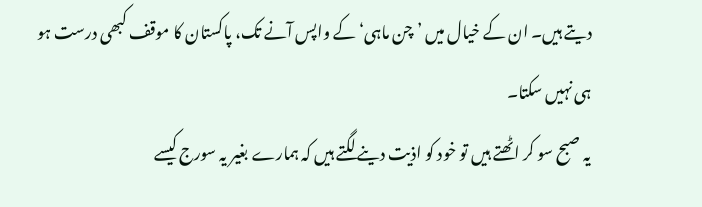دیتے ہیں۔ ان کے خیال میں ’چن ماہی‘ کے واپس آنے تک، پاکستان کا موقف کبھی درست ہو ہی نہیں سکتا۔
یہ صبح سو کر اٹھتے ہیں تو خود کو اذیت دینے لگتے ہیں کہ ہمارے بغیر یہ سورج کیسے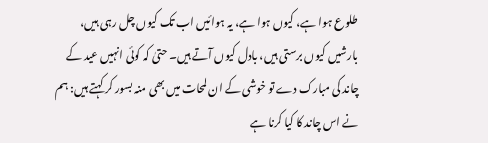طلوع ہوا ہے، کیوں ہوا ہے، یہ ہوائیں اب تک کیوں چل رہی ہیں، بارشیں کیوں برستی ہیں، بادل کیوں آتے ہیں۔ حتیٰ کہ کوئی انہیں عید کے چاند کی مبارک دے تو خوشی کے ان لمحات میں بھی منہ بسور کر کہتے ہیں: ہم نے اس چاند کا کیا کرنا ہے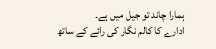ہمارا چاند تو جیل میں ہے۔
ادارے کا کالم نگار کی رائے کے ساتھ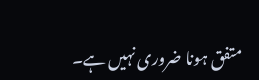متفق ہونا ضروری نہیں ہے۔